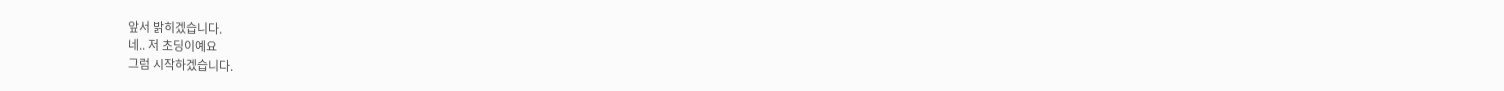앞서 밝히겠습니다.
네.. 저 초딩이예요
그럼 시작하겠습니다.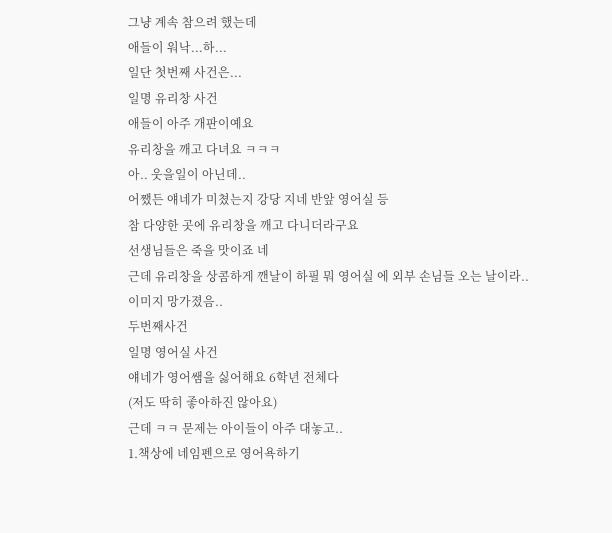그냥 계속 참으려 했는데
애들이 워낙...하...
일단 첫번째 사건은...
일명 유리창 사건
애들이 아주 개판이예요
유리창을 깨고 다녀요 ㅋㅋㅋ
아.. 웃을일이 아닌데..
어쨌든 얘네가 미쳤는지 강당 지네 반앞 영어실 등
참 다양한 곳에 유리창을 깨고 다니더라구요
선생님들은 죽을 맛이죠 네
근데 유리창을 상콤하게 깬날이 하필 뭐 영어실 에 외부 손님들 오는 날이라..
이미지 망가졌음..
두번째사건
일명 영어실 사건
얘네가 영어쌤을 싫어해요 6학년 전체다
(저도 딱히 좋아하진 않아요)
근데 ㅋㅋ 문제는 아이들이 아주 대놓고..
1.책상에 네임펜으로 영어욕하기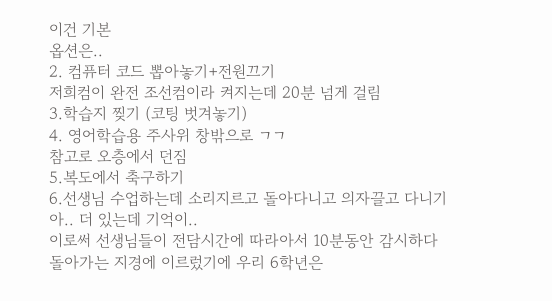이건 기본
옵션은..
2. 컴퓨터 코드 뽑아놓기+전원끄기
저희컴이 완전 조선컴이라 켜지는데 20분 넘게 걸림
3.학습지 찢기 (코팅 벗겨놓기)
4. 영어학습용 주사위 창밖으로 ㄱㄱ
참고로 오층에서 던짐
5.복도에서 축구하기
6.선생님 수업하는데 소리지르고 돌아다니고 의자끌고 다니기
아.. 더 있는데 기억이..
이로써 선생님들이 전담시간에 따라아서 10분동안 감시하다
돌아가는 지경에 이르렀기에 우리 6학년은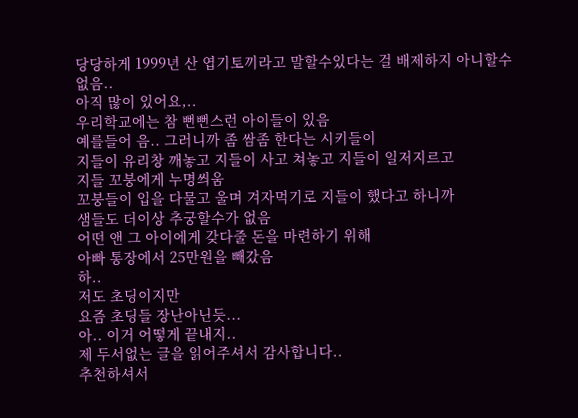당당하게 1999년 산 엽기토끼라고 말할수있다는 걸 배제하지 아니할수
없음..
아직 많이 있어요,..
우리학교에는 참 뻔뻔스런 아이들이 있음
예를들어 음.. 그러니까 좀 쌈좀 한다는 시키들이
지들이 유리창 깨놓고 지들이 사고 쳐놓고 지들이 일저지르고
지들 꼬붕에게 누명씌움
꼬붕들이 입을 다물고 울며 겨자먹기로 지들이 했다고 하니까
샘들도 더이상 추궁할수가 없음
어떤 앤 그 아이에게 갖다줄 돈을 마련하기 위해
아빠 통장에서 25만원을 빼갔음
하..
저도 초딩이지만
요즘 초딩들 장난아닌듯...
아.. 이거 어떻게 끝내지..
제 두서없는 글을 읽어주셔서 감사합니다..
추천하셔서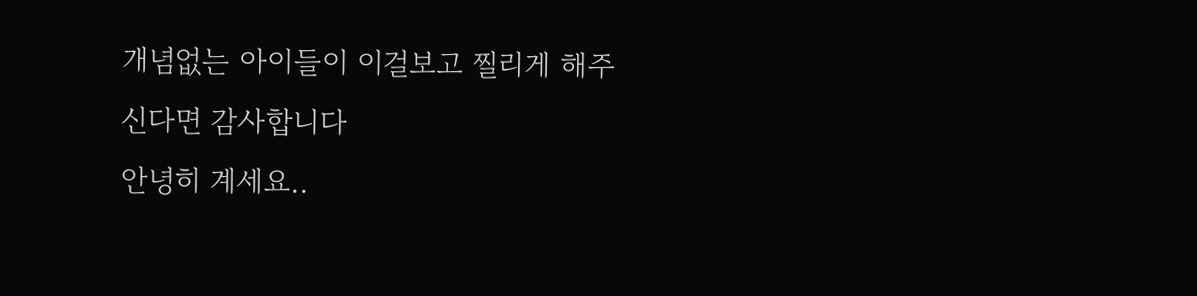개념없는 아이들이 이걸보고 찔리게 해주신다면 감사합니다
안녕히 계세요..